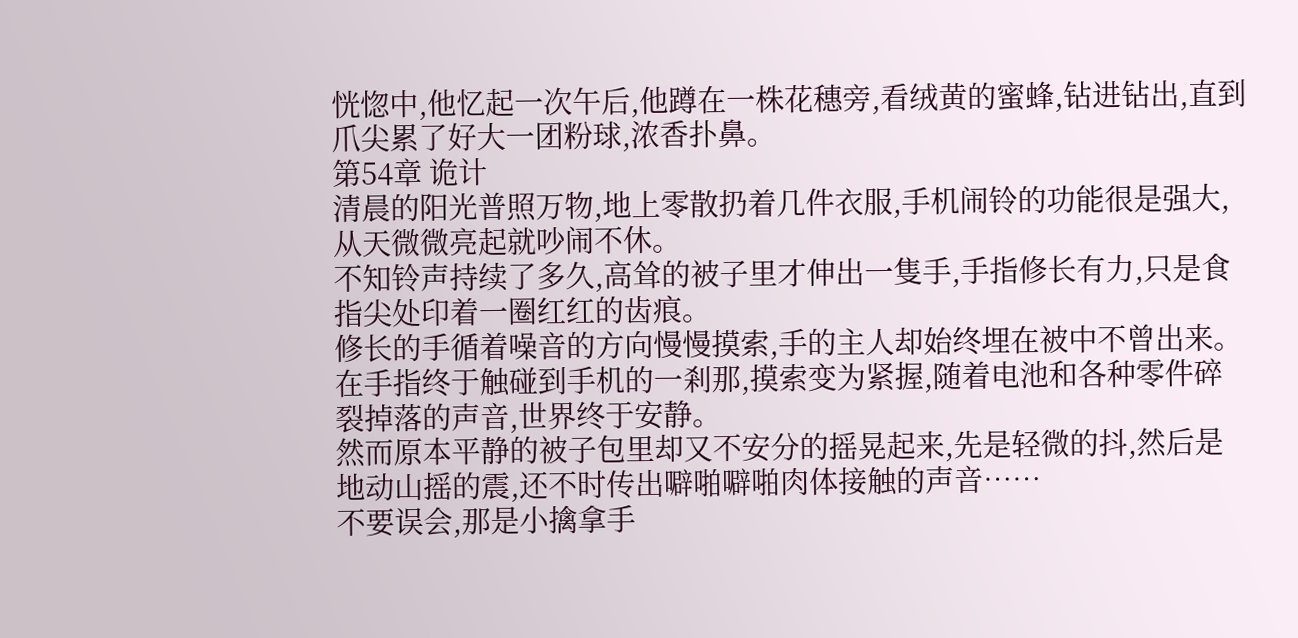恍惚中,他忆起一次午后,他蹲在一株花穗旁,看绒黄的蜜蜂,钻进钻出,直到爪尖累了好大一团粉球,浓香扑鼻。
第54章 诡计
清晨的阳光普照万物,地上零散扔着几件衣服,手机闹铃的功能很是强大,从天微微亮起就吵闹不休。
不知铃声持续了多久,高耸的被子里才伸出一隻手,手指修长有力,只是食指尖处印着一圈红红的齿痕。
修长的手循着噪音的方向慢慢摸索,手的主人却始终埋在被中不曾出来。在手指终于触碰到手机的一剎那,摸索变为紧握,随着电池和各种零件碎裂掉落的声音,世界终于安静。
然而原本平静的被子包里却又不安分的摇晃起来,先是轻微的抖,然后是地动山摇的震,还不时传出噼啪噼啪肉体接触的声音……
不要误会,那是小擒拿手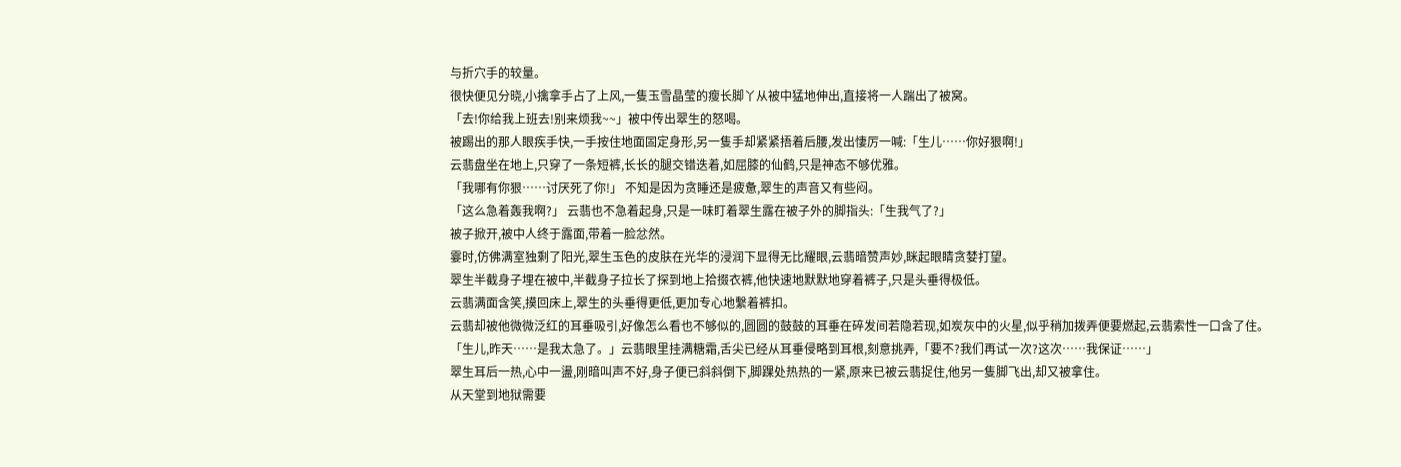与折穴手的较量。
很快便见分晓,小擒拿手占了上风,一隻玉雪晶莹的瘦长脚丫从被中猛地伸出,直接将一人踹出了被窝。
「去!你给我上班去!别来烦我~~」被中传出翠生的怒喝。
被踢出的那人眼疾手快,一手按住地面固定身形,另一隻手却紧紧捂着后腰,发出悽厉一喊:「生儿……你好狠啊!」
云翡盘坐在地上,只穿了一条短裤,长长的腿交错迭着,如屈膝的仙鹤,只是神态不够优雅。
「我哪有你狠……讨厌死了你!」 不知是因为贪睡还是疲惫,翠生的声音又有些闷。
「这么急着轰我啊?」 云翡也不急着起身,只是一味盯着翠生露在被子外的脚指头:「生我气了?」
被子掀开,被中人终于露面,带着一脸忿然。
霎时,仿佛满室独剩了阳光,翠生玉色的皮肤在光华的浸润下显得无比耀眼,云翡暗赞声妙,眯起眼睛贪婪打望。
翠生半截身子埋在被中,半截身子拉长了探到地上拾掇衣裤,他快速地默默地穿着裤子,只是头垂得极低。
云翡满面含笑,摸回床上,翠生的头垂得更低,更加专心地繫着裤扣。
云翡却被他微微泛红的耳垂吸引,好像怎么看也不够似的,圆圆的鼓鼓的耳垂在碎发间若隐若现,如炭灰中的火星,似乎稍加拨弄便要燃起,云翡索性一口含了住。
「生儿,昨天……是我太急了。」云翡眼里挂满糖霜,舌尖已经从耳垂侵略到耳根,刻意挑弄,「要不?我们再试一次?这次……我保证……」
翠生耳后一热,心中一盪,刚暗叫声不好,身子便已斜斜倒下,脚踝处热热的一紧,原来已被云翡捉住,他另一隻脚飞出,却又被拿住。
从天堂到地狱需要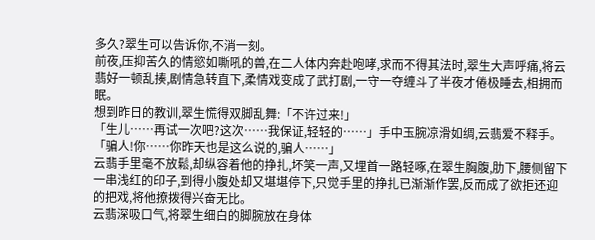多久?翠生可以告诉你,不消一刻。
前夜,压抑苦久的情慾如嘶吼的兽,在二人体内奔赴咆哮,求而不得其法时,翠生大声呼痛,将云翡好一顿乱揍,剧情急转直下,柔情戏变成了武打剧,一守一夺缠斗了半夜才倦极睡去,相拥而眠。
想到昨日的教训,翠生慌得双脚乱舞:「不许过来!」
「生儿……再试一次吧?这次……我保证,轻轻的……」手中玉腕凉滑如绸,云翡爱不释手。
「骗人!你……你昨天也是这么说的,骗人……」
云翡手里毫不放鬆,却纵容着他的挣扎,坏笑一声,又埋首一路轻啄,在翠生胸腹,肋下,腰侧留下一串浅红的印子,到得小腹处却又堪堪停下,只觉手里的挣扎已渐渐作罢,反而成了欲拒还迎的把戏,将他撩拨得兴奋无比。
云翡深吸口气,将翠生细白的脚腕放在身体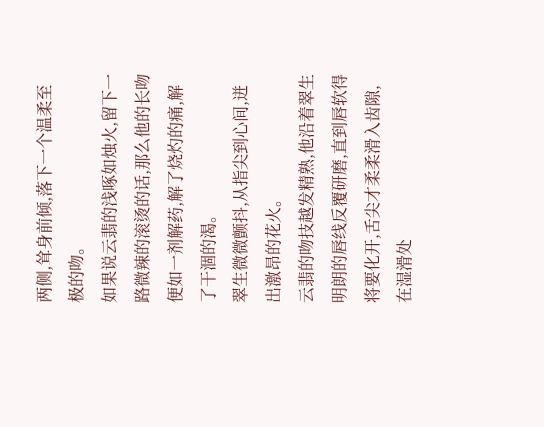两侧,耸身前倾,落下一个温柔至极的吻。
如果说云翡的浅啄如烛火,留下一路微辣的滚烫的话,那么他的长吻便如一剂解药,解了烧灼的痛,解了干涸的渴。
翠生微微颤抖,从指尖到心间,迸出激昂的花火。
云翡的吻技越发精熟,他沿着翠生明朗的唇线反覆研磨,直到唇软得将要化开,舌尖才柔柔滑入齿隙,在湿滑处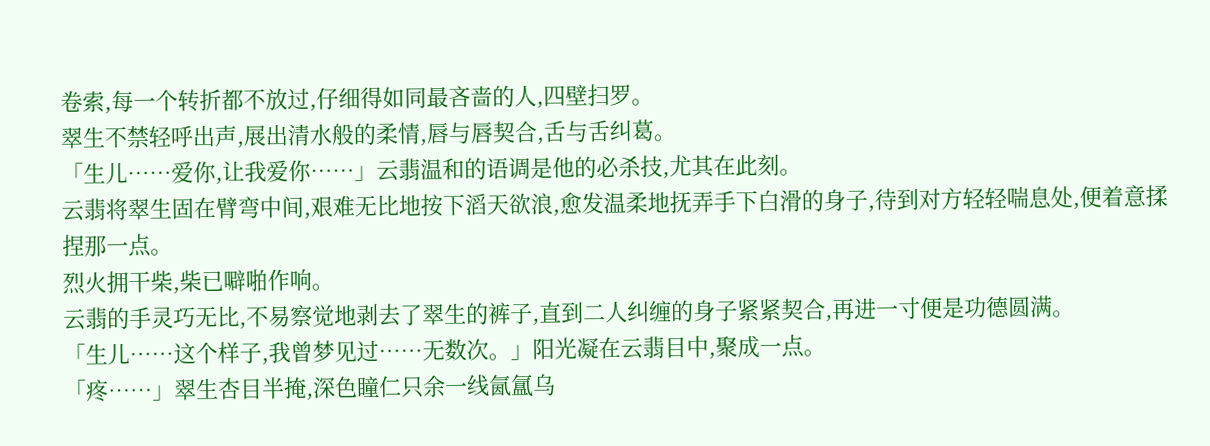卷索,每一个转折都不放过,仔细得如同最吝啬的人,四壁扫罗。
翠生不禁轻呼出声,展出清水般的柔情,唇与唇契合,舌与舌纠葛。
「生儿……爱你,让我爱你……」云翡温和的语调是他的必杀技,尤其在此刻。
云翡将翠生固在臂弯中间,艰难无比地按下滔天欲浪,愈发温柔地抚弄手下白滑的身子,待到对方轻轻喘息处,便着意揉捏那一点。
烈火拥干柴,柴已噼啪作响。
云翡的手灵巧无比,不易察觉地剥去了翠生的裤子,直到二人纠缠的身子紧紧契合,再进一寸便是功德圆满。
「生儿……这个样子,我曾梦见过……无数次。」阳光凝在云翡目中,聚成一点。
「疼……」翠生杏目半掩,深色瞳仁只余一线氤氲乌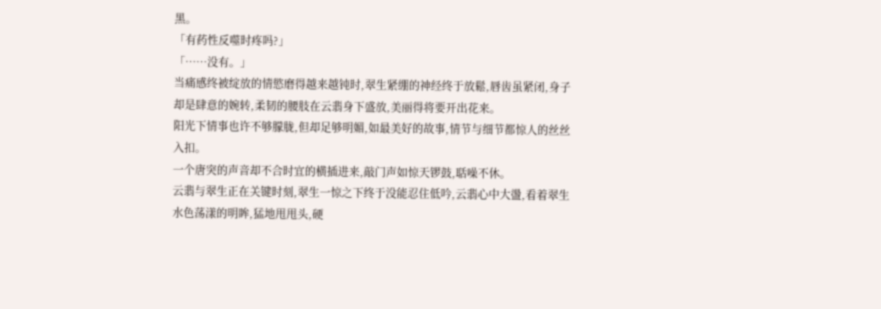黑。
「有药性反噬时疼吗?」
「……没有。」
当痛感终被绽放的情慾磨得越来越钝时,翠生紧绷的神经终于放鬆,唇齿虽紧闭,身子却是肆意的婉转,柔韧的腰肢在云翡身下盛放,美丽得将要开出花来。
阳光下情事也许不够朦胧,但却足够明媚,如最美好的故事,情节与细节都惊人的丝丝入扣。
一个唐突的声音却不合时宜的横插进来,敲门声如惊天锣鼓,聒噪不休。
云翡与翠生正在关键时刻,翠生一惊之下终于没能忍住低吟,云翡心中大盪,看着翠生水色荡漾的明眸,猛地甩甩头,硬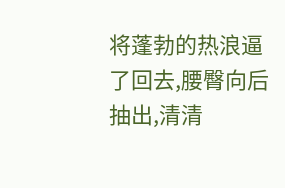将蓬勃的热浪逼了回去,腰臀向后抽出,清清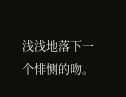浅浅地落下一个悱恻的吻。